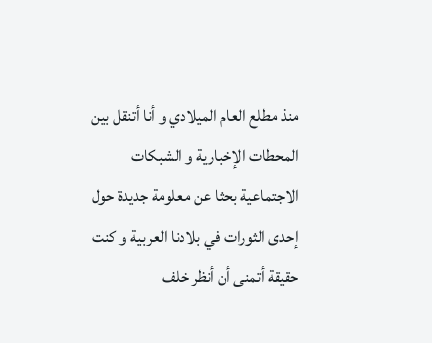منذ مطلع العام الميلادي و أنا أتنقل بين المحطات الإخبارية و الشبكات الاجتماعية بحثا عن معلومة جديدة حول إحدى الثورات في بلادنا العربية و كنت حقيقة أتمنى أن أنظر خلف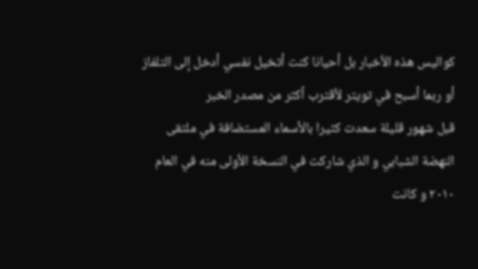كواليس هذه الأخبار بل أحيانا كنت أتخيل نفسي أدخل إلى التلفاز أو ربما أسبح في تويتر لأقترب أكثر من مصدر الخبر
قبل شهور قليلة سعدت كثيرا بالأسماء المستضافة في ملتقى النهضة الشبابي و الذي شاركت في النسخة الأولى منه في العام ٢٠١٠ و كانت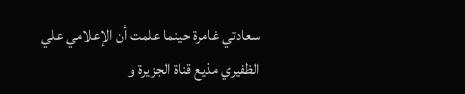سعادتي غامرة حينما علمت أن الإعلامي علي الظفيري مذيع قناة الجزيرة و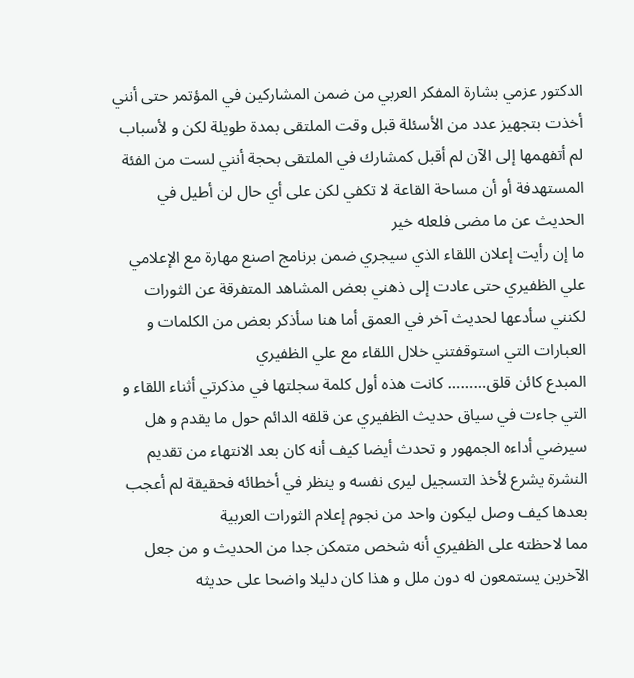الدكتور عزمي بشارة المفكر العربي من ضمن المشاركين في المؤتمر حتى أنني أخذت بتجهيز عدد من الأسئلة قبل وقت الملتقى بمدة طويلة لكن و لأسباب لم أتفهمها إلى الآن لم أقبل كمشارك في الملتقى بحجة أنني لست من الفئة المستهدفة أو أن مساحة القاعة لا تكفي لكن على أي حال لن أطيل في الحديث عن ما مضى فلعله خير
ما إن رأيت إعلان اللقاء الذي سيجري ضمن برنامج اصنع مهارة مع الإعلامي علي الظفيري حتى عادت إلى ذهني بعض المشاهد المتفرقة عن الثورات لكنني سأدعها لحديث آخر في العمق أما هنا سأذكر بعض من الكلمات و العبارات التي استوقفتني خلال اللقاء مع علي الظفيري
المبدع كائن قلق……… كانت هذه أول كلمة سجلتها في مذكرتي أثناء اللقاء و التي جاءت في سياق حديث الظفيري عن قلقه الدائم حول ما يقدم و هل سيرضي أداءه الجمهور و تحدث أيضا كيف أنه كان بعد الانتهاء من تقديم النشرة يشرع لأخذ التسجيل ليرى نفسه و ينظر في أخطائه فحقيقة لم أعجب بعدها كيف وصل ليكون واحد من نجوم إعلام الثورات العربية
مما لاحظته على الظفيري أنه شخص متمكن جدا من الحديث و من جعل الآخرين يستمعون له دون ملل و هذا كان دليلا واضحا على حديثه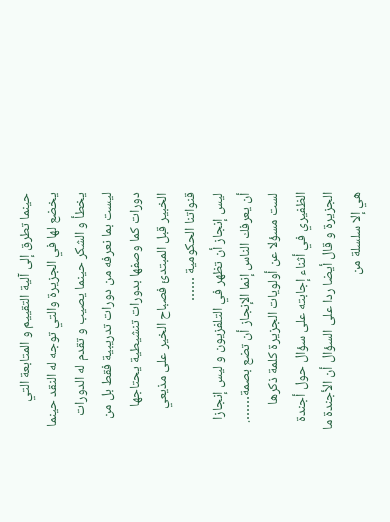حينما تطرق إلى آلية التقييم و المتابعة التي يخضع لها في الجزيرة والتي توجه له النقد حينما يخطأ و الشكر حينما يصيب و تقدم له الدورات ليست بما نعرفه من دورات تدريبية فقط بل من دورات كما وصفها بدورات تنشيطية يحتاجها الخبير قبل المبتدئ فصباح الخير على مذيعي قنواتنا الحكومية ……
ليس إنجاز أن تظهر في التلفزيون و ليس إنجازا أن يعرفك الناس إنما الإنجاز أن تضع بصمة…….
لست مسؤلا عن أولويات الجزيرة كلمة ذكرها الظفيري في أثناء إجابته على سؤال حول أجندة الجزيرة و قال أيضا ردا على السؤال أن الأجندة ما هي إلا سلسلة من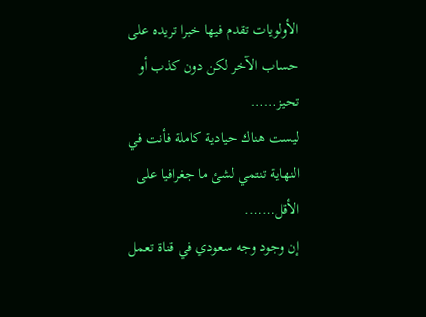الأولويات تقدم فيها خبرا تريده على حساب الآخر لكن دون كذب أو تحيز……
ليست هناك حيادية كاملة فأنت في النهاية تنتمي لشئ ما جغرافيا على الأقل…….
إن وجود وجه سعودي في قناة تعمل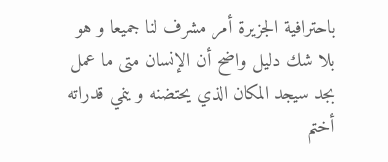باحترافية الجزيرة أمر مشرف لنا جميعا و هو بلا شك دليل واضح أن الإنسان متى ما عمل بجد سيجد المكان الذي يحتضنه و ينمي قدراته
أختم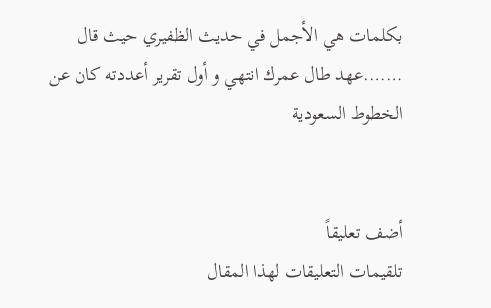بكلمات هي الأجمل في حديث الظفيري حيث قال …….عهد طال عمرك انتهي و أول تقرير أعددته كان عن الخطوط السعودية


أضف تعليقاً
تلقيمات التعليقات لهذا المقال